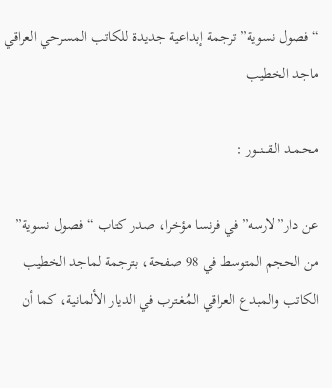“فصول نسوية” ترجمة إبداعية جديدة للكاتب المسرحي العراقي ماجد الخطيب

مـحـمـد الـقـــنــور :

عن دار”لارسه” في فرنسا مؤخرا، صدر كتاب “فصول نسوية” من الحجم المتوسط في 98 صفحة، بترجمة لماجد الخطيب الكاتب والمبدع العراقي المُغـترب في الديار الألمانية، كما أن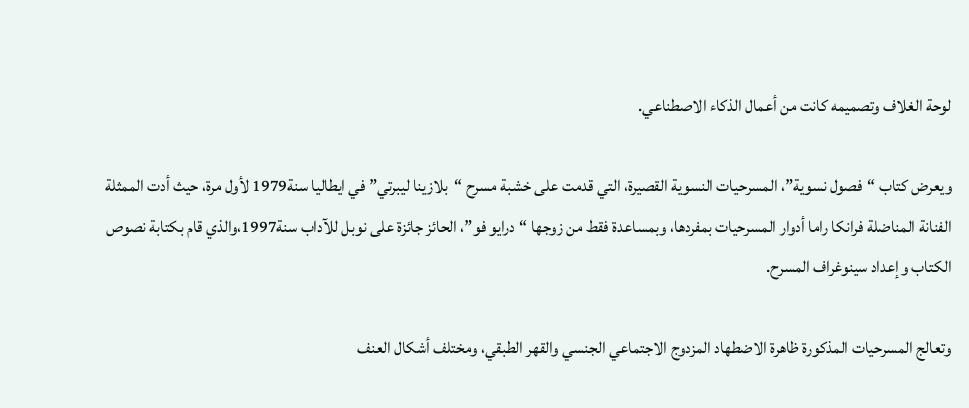لوحة الغلاف وتصميمه كانت من أعمال الذكاء الاصطناعي.

ويعرض كتاب “فصول نسوية”، المسرحيات النسوية القصيرة، التي قدمت على خشبة مسرح “بلازينا ليبرتي” في ايطاليا سنة1979 لأول مرة، حيث أدت الممثلة الفنانة المناضلة فرانكا راما أدوار المسرحيات بمفردها، وبمساعدة فقط من زوجها “درايو فو”، الحائز جائزة على نوبل للآداب سنة1997،والذي قام بكتابة نصوص الكتاب وإعداد سينوغراف المسرح.

وتعالج المسرحيات المذكورة ظاهرة الاضطهاد المزدوج الاجتماعي الجنسي والقهر الطبقي، ومختلف أشكال العنف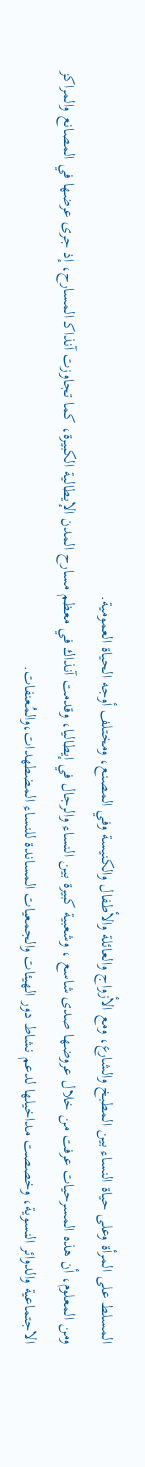المسلط على المرأة وعلى حياة النساء بين المطبخ والشارع، ومع الأزواج والعائلة والأطفال والكنيسة وفي المصنع، ومختلف أوجه الحياة العمومية.
ومن المعلوم، أن هذه المسرحيات عرفت من خلال عروضها صدى شاسع ، وشعبية كبيرة بين النساء والرجال في إيطاليا، وقدمت آنذاك في معظم مسارح المدن الإيطالية الكبيرة، كما تجاوزت آنذاكـ المسارح، إذ جرى عرضها في المصانع والمراكز الاجتماعية والدوائر النسوية، وخصصت مداخيلها لدعم نشاط دور الهيئات والجمعيات المساندة للنساء المضطهدات،والمُعنفات.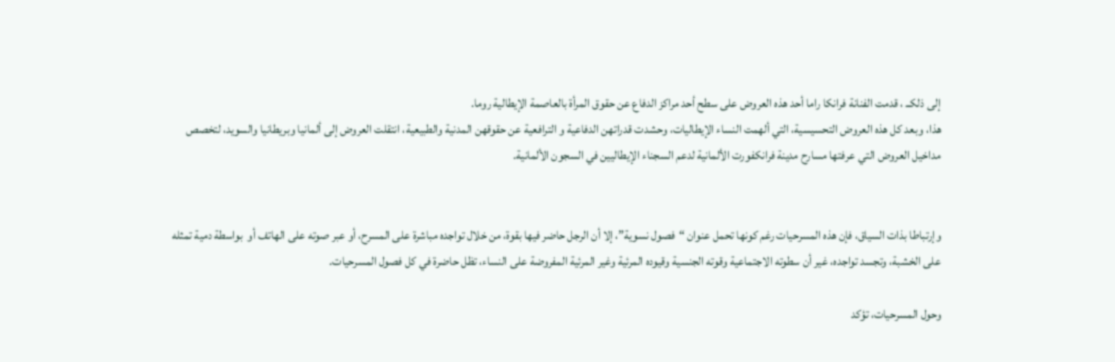إلى ذلكــ ، قدمت الفنانة فرانكا راما أحد هذه العروض على سطح أحد مراكز الدفاع عن حقوق المرأة بالعاصمة الإيطالية روما.
هذا، وبعد كل هذه العروض التحسيسية، التي ألهمت النساء الإيطاليات، وحشدت قدراتهن الدفاعية و الترافعية عن حقوقهن المدنية والطبيعية، انتقلت العروض إلى ألمانيا وبريطانيا والسويد، لتخصص مداخيل العروض التي عرفتها مسارح مدينة فرانكفورت الألمانية لدعم السجناء الإيطاليين في السجون الألمانية.


وإرتباطا بذات السياق، فإن هذه المسرحيات رغم كونها تحمل عنوان “فصول نسوية”، إلا أن الرجل حاضر فيها بقوة، من خلال تواجده مباشرة على المسرح، أو عبر صوته على الهاتف أو  بواسطة دمية تمثله على الخشبة، وتجسد تواجده، غير أن سطوته الاجتماعية وقوته الجنسية وقيوده المرئية وغير المرئية المفروضة على النساء، تظل حاضرة في كل فصول المسرحيات.

وحول المسرحيات، تؤكد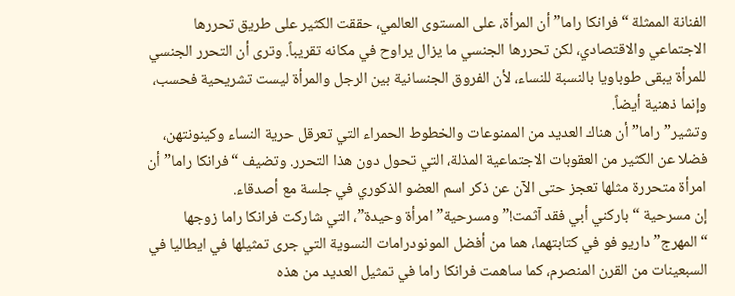الفنانة الممثلة “فرانكا راما” أن المرأة، على المستوى العالمي، حققت الكثير على طريق تحررها الاجتماعي والاقتصادي، لكن تحررها الجنسي ما يزال يراوح في مكانه تقريباً. وترى أن التحرر الجنسي للمرأة يبقى طوباويا بالنسبة للنساء، لأن الفروق الجنسانية بين الرجل والمرأة ليست تشريحية فحسب، وإنما ذهنية أيضاً.
وتشير”راما” أن هناك العديد من الممنوعات والخطوط الحمراء التي تعرقل حرية النساء وكينونتهن، فضلا عن الكثير من العقوبات الاجتماعية المذلة، التي تحول دون هذا التحرر. وتضيف “فرانكا راما” أن امرأة متحررة مثلها تعجز حتى الآن عن ذكر اسم العضو الذكوري في جلسة مع أصدقاء.
إن مسرحية “باركني أبي فقد آثمت!” ومسرحية” امرأة وحيدة”، التي شاركت فرانكا راما زوجها “المهرج” داريو فو في كتابتهما، هما من أفضل المونودرامات النسوية التي جرى تمثيلها في ايطاليا في السبعينات من القرن المنصرم، كما ساهمت فرانكا راما في تمثيل العديد من هذه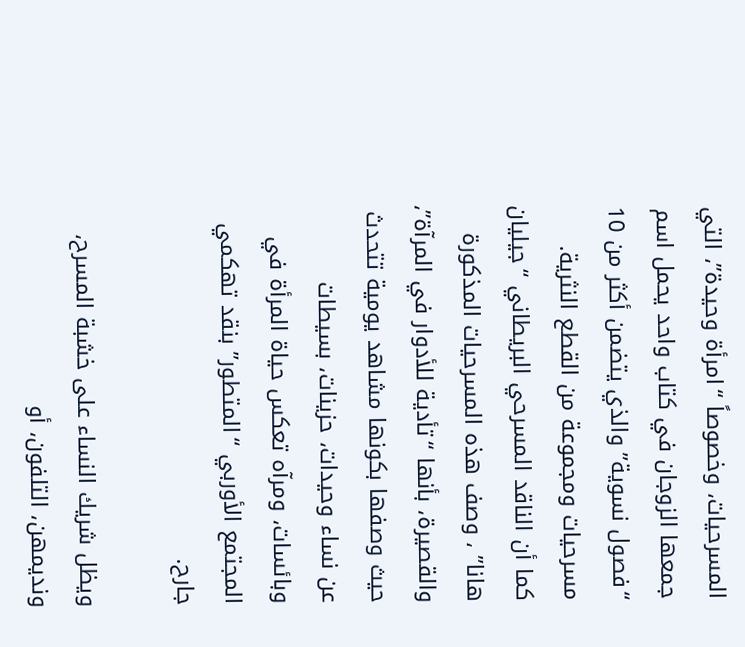المسرحيات، وخصوصاً “امرأة وحيدة”، التي جمعها الزوجان في كتاب واحد يحمل اسم “فصول نسوية” والذي يتضمن أكثر من 10 مسرحيات ومجموعة من القطع النثرية.
كما أن الناقد المسرحي البريطاني “جيليان هانا” ، وصف هذه المسرحيات المذكورة والقصيرة، بأنها “تأدية للأدوار في المرآة”، حيث وصفها بكونها مشاهد يومية تتحدث عن نساء وحيدات، حزينات، بسيطات وبائسات، ومرآه تعكس حياة المرأة في المجتمع الأوربي “المتطور” بنقد تهكمي جارح.

ويظل شريك النساء على خشبة المسرح، ونديمهن، التلفون، أو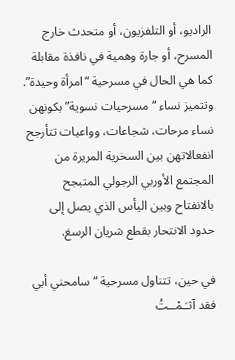الراديو، أو التلفزيون، أو متحدث خارج المسرح، أو جارة وهمية في نافذة مقابلة كما هي الحال في مسرحية “امرأة وحيدة”.
وتتميز نساء “مسرحيات نسوية” بكونهن نساء مرحات، شجاعات، وواعيات تتأرجح انفعالاتهن بين السخرية المريرة من المجتمع الأوربي الرجولي المتبجح بالانفتاح وبين اليأس الذي يصل إلى حدود الانتحار بقطع شريان الرسغ.

في حين، تتناول مسرحية “سامحني أبي فقد آثـَـمْــتُ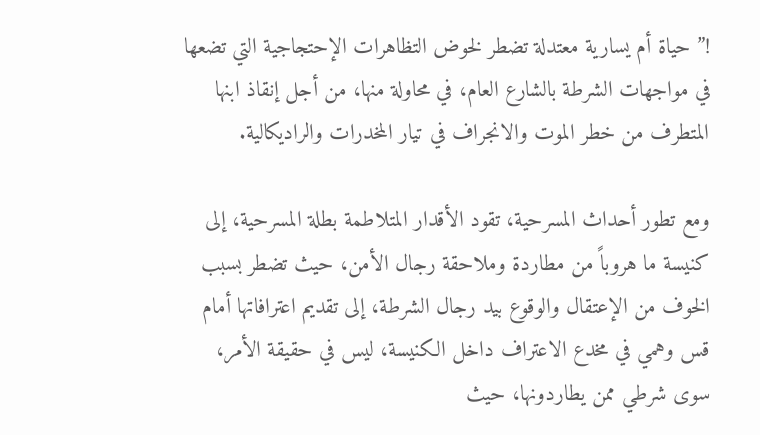!” حياة أم يسارية معتدلة تضطر لخوض التظاهرات الإحتجاجية التي تضعها في مواجهات الشرطة بالشارع العام، في محاولة منها، من أجل إنقاذ ابنها المتطرف من خطر الموت والانجراف في تيار المخدرات والراديكالية.

ومع تطور أحداث المسرحية، تقود الأقدار المتلاطمة بطلة المسرحية، إلى كنيسة ما هروباً من مطاردة وملاحقة رجال الأمن، حيث تضطر بسبب الخوف من الإعتقال والوقوع بيد رجال الشرطة، إلى تقديم اعترافاتها أمام قس وهمي في مخدع الاعتراف داخل الكنيسة، ليس في حقيقة الأمر، سوى شرطي ممن يطاردونها، حيث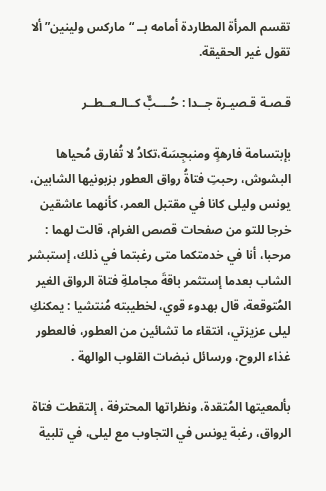تقسم المرأة المطاردة أمامه بــ “ماركس ولينين” ألا تقول غير الحقيقة.

قـصـة قـصيـرة جــدا : حُــــبٌّ كــالـعــطــر

بإبتسامة فارهةٍ ومنبجِسَة،تكادُ لا تُفارق مُحياها البشوش، رحبتِ فتاةُ رواق العطور بزبونيها الشابين، يونس وليلى كانا في مقتبل العمر، كأنهما عاشقين خرجا للتو من صفحات قصص الغرام، قالت لهما : مرحبا، أنا في خدمتكما متى رغبتما في ذلك، إستبشر الشاب بعدما إستثمر باقةَ مجاملةِ فتاة الرواق الغير المُتوقعة، قال بهدوء قوي، لخطيبته مُنتشيا : يمكنكِ ليلى عزيزتي، انتقاء ما تشائين من العطور، فالعطور غذاء الروح، ورسائل نبضات القلوب الوالهة .

بألمعيتها المُتقدة، ونظراتها المحترفة ، إلتقطت فتاة الرواق، رغبة يونس في التجاوب مع ليلى، في تلبية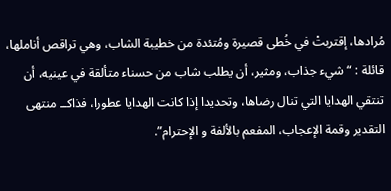مُرادها، إقتربتْ في خُطى قصيرة ومُتئدة من خطيبة الشاب، وهي تراقص أناملها، قائلة : “شيء جذاب، ومثير، أن يطلب شاب من حسناء متألقة في عينيه، أن تنتقي الهدايا التي تنال رضاها، وتحديدا إذا كانت الهدايا عطورا، فذاكــ منتهى التقدير وقمة الإعجاب، المفعم بالألفة و الإحترام”.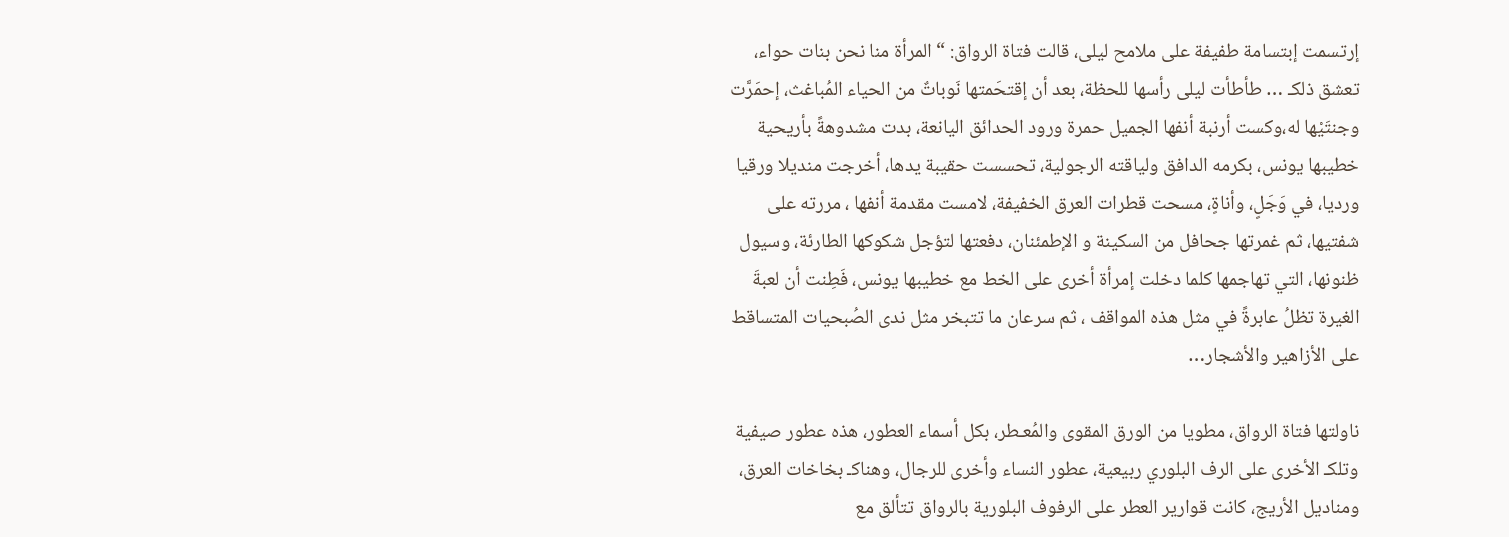إرتسمت إبتسامة طفيفة على ملامح ليلى، قالت فتاة الرواق: “المرأة منا نحن بنات حواء، تعشق ذلكـ … طأطأت ليلى رأسها للحظة، بعد أن إقتحَمتها نَوباتٌ من الحياء المُباغث، إحمَرَّت وجنتَيْها له،وكست أرنبة أنفها الجميل حمرة ورود الحدائق اليانعة، بدت مشدوهةً بأريحية خطيبها يونس، بكرمه الدافق ولياقته الرجولية، تحسست حقيبة يدها، أخرجت منديلا ورقيا ورديا، في وَجَلٍ، وأناةٍ، مسحت قطرات العرق الخفيفة، لامست مقدمة أنفها ، مررته على شفتيها، ثم غمرتها جحافل من السكينة و الإطمئنان، دفعتها لتؤجل شكوكها الطارئة، وسيول ظنونها، التي تهاجمها كلما دخلت إمرأة أخرى على الخط مع خطيبها يونس، فَطِنت أن لعبةَ الغيرة تظلُ عابرةً في مثل هذه المواقف ، ثم سرعان ما تتبخر مثل ندى الصُبحيات المتساقط على الأزاهير والأشجار…

ناولتها فتاة الرواق، مطويا من الورق المقوى والمُعـطر، بكل أسماء العطور، هذه عطور صيفية وتلكـ الأخرى على الرف البلوري ربيعية، عطور النساء وأخرى للرجال، وهناكـ بخاخات العرق، ومناديل الأريج، كانت قوارير العطر على الرفوف البلورية بالرواق تتألق مع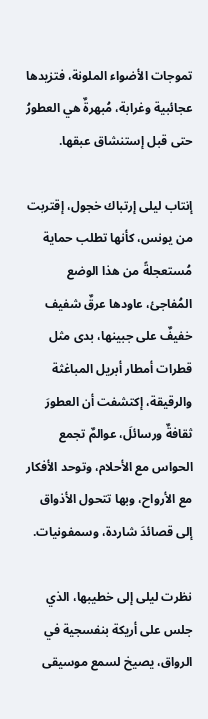تموجات الأضواء الملونة، فتزيدها عجائبية وغرابة، مُبهرةٌ هي العطورُ حتى قبل إستنشاق عبقها.

إنتاب ليلى إرتباك خجول، إقتربت من يونس، كأنها تطلب حماية مُستعجلةً من هذا الوضع المُفاجئ، عاودها عرقٌ شفيف خفيفٌ على جبينها، بدى مثل قطرات أمطار أبريل المباغثة والرقيقة، إكتشفت أن العطورَ ثقافةٌ ورسائلَ، عوالمٌ تجمع الحواس مع الأحلام، وتوحد الأفكار مع الأرواح، وبها تتحول الأذواق إلى قصائدَ شاردة، وسمفونيات.

نظرت ليلى إلى خطيبها، الذي جلس على أريكة بنفسجية في الرواق، يصيخ لسمع موسيقى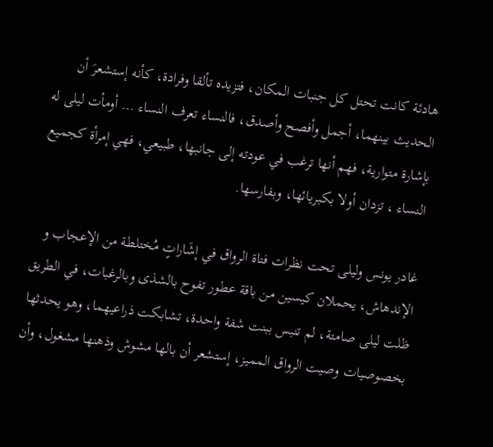هادئة كانت تحتل كل جنبات المكان، فتزيده تألقا وفرادة، كأنه إستشعرَ أن الحديث بينهما، أجمل وأفصح وأصدق، فالنساء تعرف النساء … أومأت ليلى له بإشارة متوارية، فهم أنها ترغب في عودته إلى جانبها، طبيعي، فهي إمرأة كجميع النساء ، تزدان أولا بكبريائها، وبفارسها.

غادر يونس وليلى تحت نظرات فتاة الرواق في إشَاراتٍ مُختلطة من الإعجاب و الإندهاش، يحملان كيسين من باقة عطور تفوح بالشذى وبالرغبات، في الطريق ظلت ليلى صامتة، لم تنبس ببنت شفة واحدة، تشابكت ذراعيهما، وهو يحدثها بخصوصيات وصيت الرواق المميز، إستشعر أن بالها مشوش وذهنها مشغول، وأن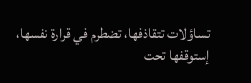تساؤلات تتقاذفها، تضطرم في قرارة نفسها، إستوقفها تحت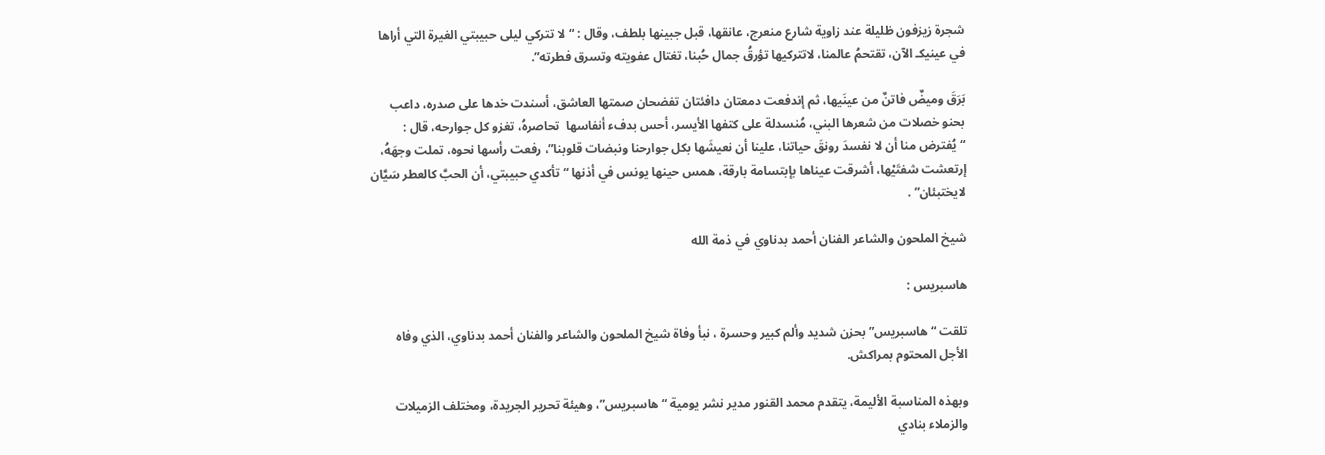شجرة زيزفون ظليلة عند زاوية شارع منعرج، عانقها، قبل جبينها بلطف، وقال : “لا تتركي ليلى حبيبتي الغيرة التي أراها في عينيكـ الآن، تقتحمُ عالمنا، لاتتركيها تؤرقُ جمال حُبنا، تغتال عفويته وتسرق فطرته”.

بَرَقَ وميضٌ فاتنٌ من عينَيها، ثم إندفعت دمعتان دافئتان تفضحان صمتها العاشق، أسندت خدها على صدره، داعب بحنو خصلات من شعرها البني، مُنسدلة على كتفها الأيسر، أحس بدفء أنفاسها  تحاصرهُ، تغزو كل جوارحه، قال : “يُفترض منا أن لا نفسدَ رونقَ حياتنا، علينا أن نعيشَها بكل جوارحنا ونبضات قلوبنا”، رفعت رأسها نحوه، تملت وجهَهُ، إرتعشت شفتَيْها، أشرقت عيناها بإبتسامة بارقة، همس حينها يونس في أذنها “تأكدي حبيبتي، أن الحبَّ كالعطر سَيَّان لايختبئان” .

شيخ الملحون والشاعر الفنان أحمد بدناوي في ذمة الله

هاسبريس :

تلقت “هاسبريس” بحزن شديد وألم كبير وحسرة ، نبأ وفاة شيخ الملحون والشاعر والفنان أحمد بدناوي، الذي وفاه الأجل المحتوم بمراكش.

وبهذه المناسبة الأليمة، يتقدم محمد القنور مدير نشر يومية “هاسبريس”، وهيئة تحرير الجريدة، ومختلف الزميلات والزملاء بنادي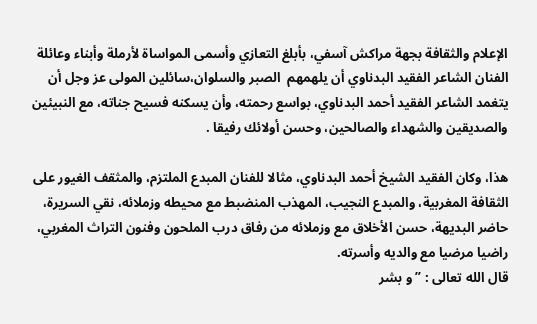الإعلام والثقافة بجهة مراكش آسفي، بأبلغ التعازي وأسمى المواساة لأرملة وأبناء وعائلة الفنان الشاعر الفقيد البدناوي أن يلهمهم  الصبر والسلوان،سائلين المولى عز وجل أن يتغمد الشاعر الفقيد أحمد البدناوي، بواسع رحمته، وأن يسكنه فسيح جناته، مع النبيئين والصديقين والشهداء والصالحين، وحسن أولائك رفيقا .

هذا، وكان الفقيد الشيخ أحمد البدناوي، مثالا للفنان المبدع الملتزم، والمثقف الغيور على الثقافة المغربية، والمبدع النجيب، المهذب المنضبط مع محيطه وزملائه، نقي السريرة، حاضر البديهة، حسن الأخلاق مع وزملائه من رفاق درب الملحون وفنون التراث المغربي، راضيا مرضيا مع والديه وأسرته.
قال الله تعالى : ” و بشر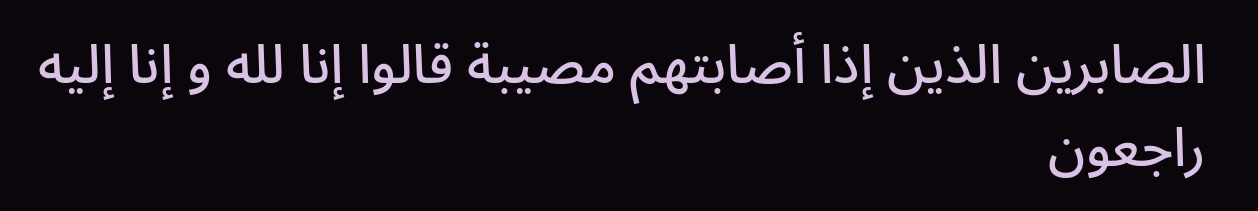الصابرين الذين إذا أصابتهم مصيبة قالوا إنا لله و إنا إليه راجعون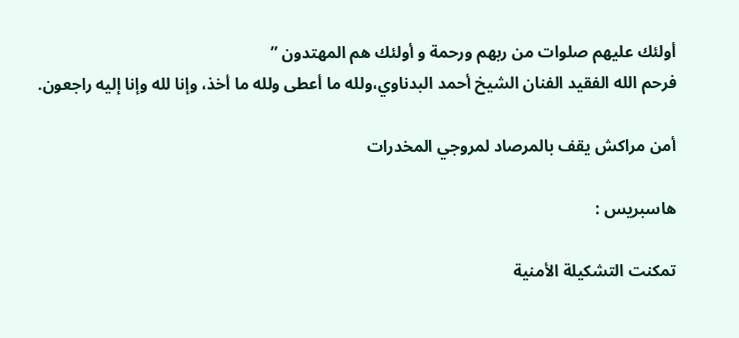أولئك عليهم صلوات من ربهم ورحمة و أولئك هم المهتدون ”
فرحم الله الفقيد الفنان الشيخ أحمد البدناوي،ولله ما أعطى ولله ما أخذ، وإنا لله وإنا إليه راجعون.

أمن مراكش يقف بالمرصاد لمروجي المخدرات

هاسبريس :

تمكنت التشكيلة الأمنية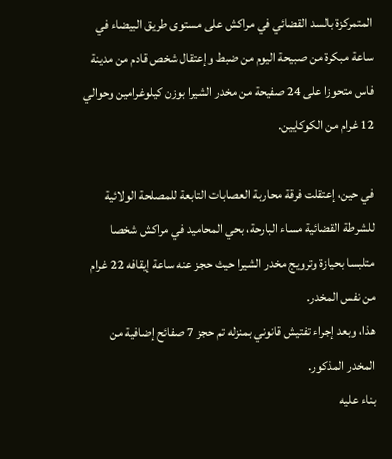المتمركزة بالسد القضائي في مراكش على مستوى طريق البيضاء في ساعة مبكرة من صبيحة اليوم من ضبط وإعتقال شخص قادم من مدينة فاس متحوزا على 24 صفيحة من مخدر الشيرا بوزن كيلوغرامين وحوالي 12 غرام من الكوكايين.

في حين، إعتقلت فرقة محاربة العصابات التابعة للمصلحة الولائية للشرطة القضائية مساء البارحة، بحي المحاميد في مراكش شخصا متلبسا بحيازة وترويج مخدر الشيرا حيث حجز عنه ساعة إيقافه 22 غرام من نفس المخدر.
هذا، وبعد إجراء تفتيش قانوني بمنزله تم حجز 7 صفائح إضافية من المخدر المذكور.
بناء عليه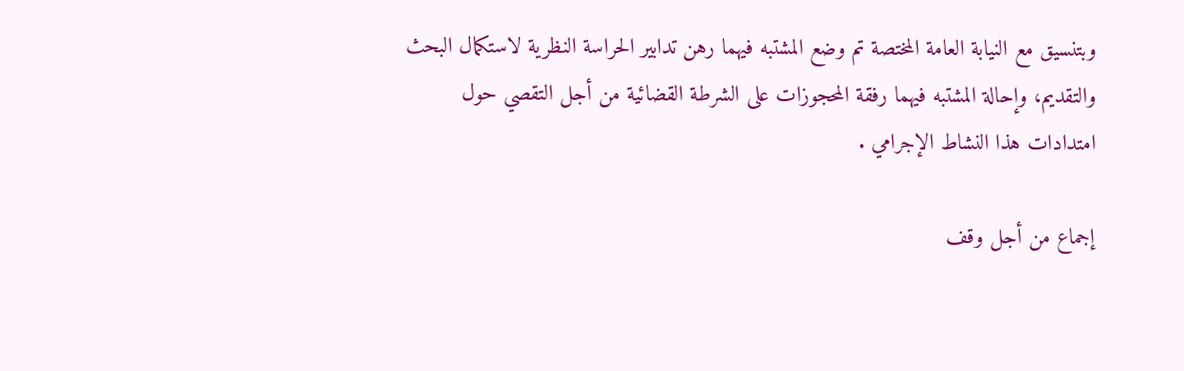وبتنسيق مع النيابة العامة المختصة تم وضع المشتبه فيهما رهن تدابير الحراسة النظرية لاستكمال البحث والتقديم، وإحالة المشتبه فيهما رفقة المحجوزات على الشرطة القضائية من أجل التقصي حول امتدادات هذا النشاط الإجرامي .

إجماع من أجل وقف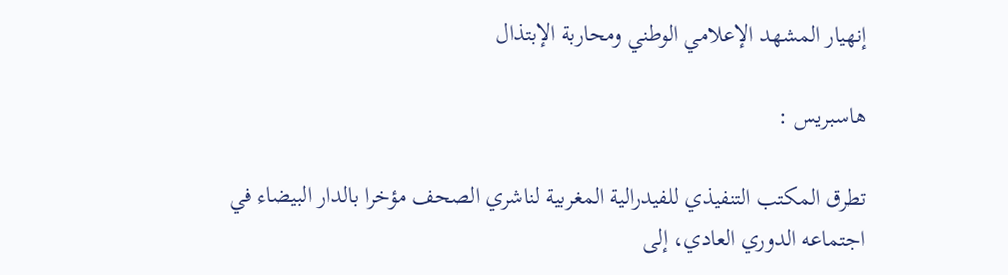إنهيار المشهد الإعلامي الوطني ومحاربة الإبتذال

هاسبريس :

تطرق المكتب التنفيذي للفيدرالية المغربية لناشري الصحف مؤخرا بالدار البيضاء في اجتماعه الدوري العادي، إلى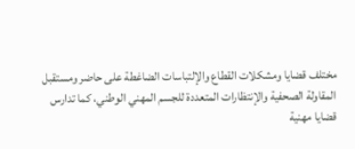مختلف قضايا ومشكلات القطاع والإلتباسات الضاغطة على حاضر ومستقبل المقاولة الصحفية والإنتظارات المتعددة للجسم المهني الوطني، كما تدارس قضايا مهنية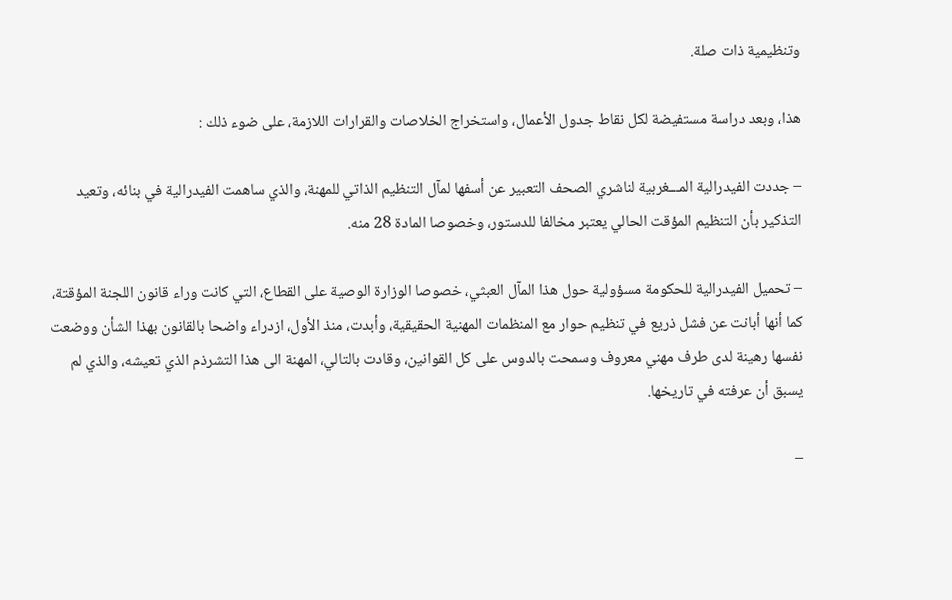وتنظيمية ذات صلة.

هذا، وبعد دراسة مستفيضة لكل نقاط جدول الأعمال، واستخراج الخلاصات والقرارات اللازمة، على ضوء ذلك :

– جددت الفيدرالية المـــغربية لناشري الصحف التعبير عن أسفها لمآل التنظيم الذاتي للمهنة، والذي ساهمت الفيدرالية في بنائه، وتعيد التذكير بأن التنظيم المؤقت الحالي يعتبر مخالفا للدستور، وخصوصا المادة 28 منه.

– تحميل الفيدرالية للحكومة مسؤولية حول هذا المآل العبثي، خصوصا الوزارة الوصية على القطاع، التي كانت وراء قانون اللجنة المؤقتة، كما أنها أبانت عن فشل ذريع في تنظيم حوار مع المنظمات المهنية الحقيقية، وأبدت، منذ الأول، ازدراء واضحا بالقانون بهذا الشأن ووضعت نفسها رهينة لدى طرف مهني معروف وسمحت بالدوس على كل القوانين، وقادت بالتالي، المهنة الى هذا التشرذم الذي تعيشه، والذي لم يسبق أن عرفته في تاريخها.

–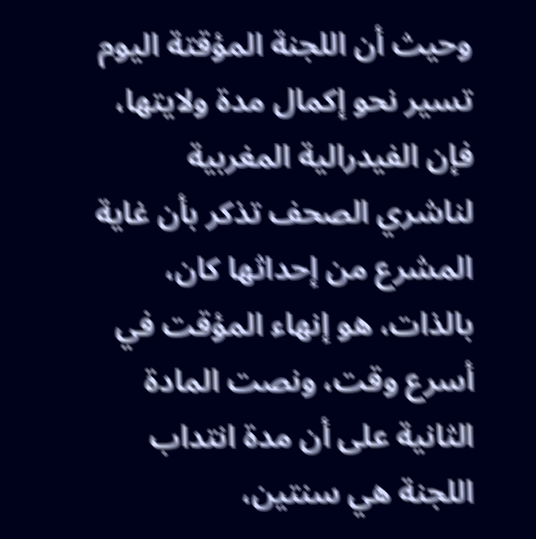وحيث أن اللجنة المؤقتة اليوم تسير نحو إكمال مدة ولايتها، فإن الفيدرالية المغربية لناشري الصحف تذكر بأن غاية المشرع من إحداثها كان، بالذات، هو إنهاء المؤقت في أسرع وقت، ونصت المادة الثانية على أن مدة انتداب اللجنة هي سنتين،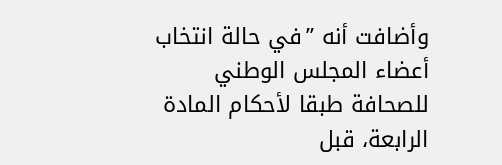وأضافت أنه ”في حالة انتخاب أعضاء المجلس الوطني للصحافة طبقا لأحكام المادة الرابعة، قبل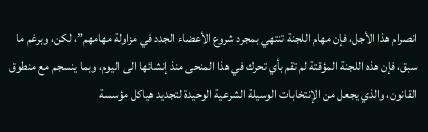انصرام هذا الأجل، فإن مهام اللجنة تنتهي بمجرد شروع الأعضاء الجدد في مزاولة مهامهم”، لكن، وبرغم ما سبق، فإن هذه اللجنة المؤقتة لم تقم بأي تحرك في هذا المنحى منذ إنشائها الى اليوم، وبما ينسجم مع منطوق القانون، والذي يجعل من الإنتخابات الوسيلة الشرعية الوحيدة لتجديد هياكل مؤسسة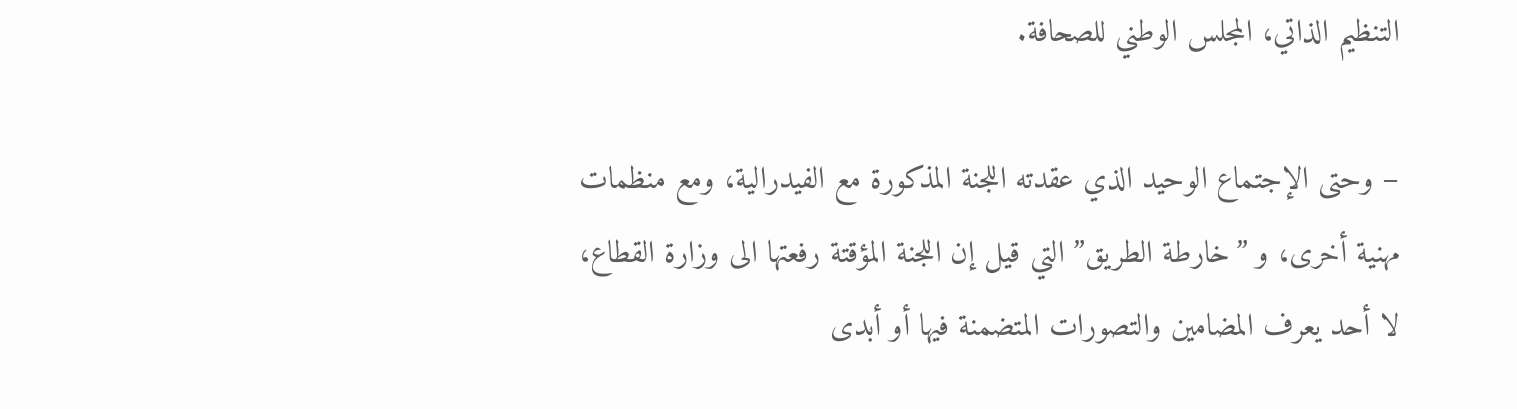التنظيم الذاتي، المجلس الوطني للصحافة.

– وحتى الإجتماع الوحيد الذي عقدته اللجنة المذكورة مع الفيدرالية، ومع منظمات مهنية أخرى، و ”خارطة الطريق” التي قيل إن اللجنة المؤقتة رفعتها الى وزارة القطاع، لا أحد يعرف المضامين والتصورات المتضمنة فيها أو أبدى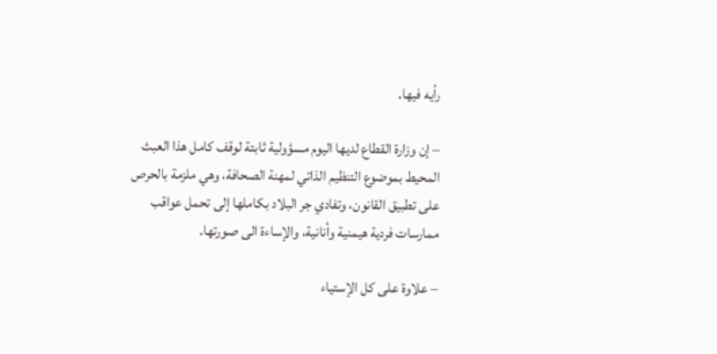رأيه فيها.

– إن وزارة القطاع لديها اليوم مسؤولية ثابتة لوقف كامل هذا العبث المحيط بموضوع التنظيم الذاتي لمهنة الصحافة، وهي ملزمة بالحرص على تطبيق القانون، وتفادي جر البلاد بكاملها إلى تحمل عواقب ممارسات فردية هيمنية وأنانية، والإساءة الى صورتها.

– علاوة على كل الإستياء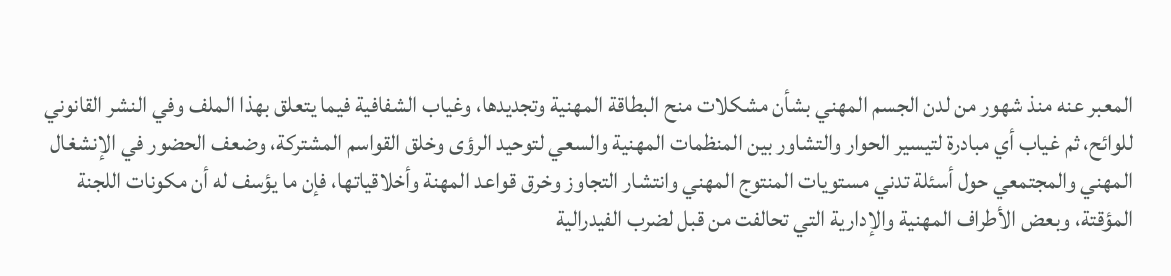المعبر عنه منذ شهور من لدن الجسم المهني بشأن مشكلات منح البطاقة المهنية وتجديدها، وغياب الشفافية فيما يتعلق بهذا الملف وفي النشر القانوني للوائح، ثم غياب أي مبادرة لتيسير الحوار والتشاور بين المنظمات المهنية والسعي لتوحيد الرؤى وخلق القواسم المشتركة، وضعف الحضور في الإنشغال المهني والمجتمعي حول أسئلة تدني مستويات المنتوج المهني وانتشار التجاوز وخرق قواعد المهنة وأخلاقياتها، فإن ما يؤسف له أن مكونات اللجنة المؤقتة، وبعض الأطراف المهنية والإدارية التي تحالفت من قبل لضرب الفيدرالية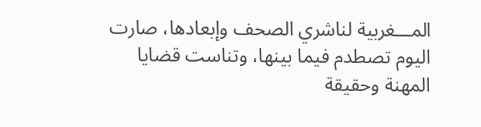المـــغربية لناشري الصحف وإبعادها، صارت اليوم تصطدم فيما بينها، وتناست قضايا المهنة وحقيقة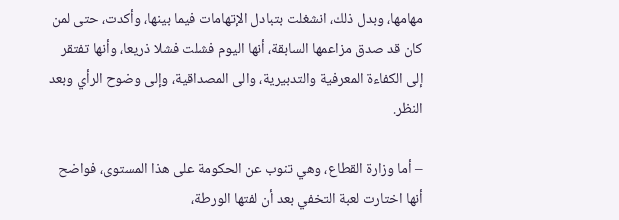مهامها، وبدل ذلك، انشغلت بتبادل الإتهامات فيما بينها، وأكدت، حتى لمن كان قد صدق مزاعمها السابقة، أنها اليوم فشلت فشلا ذريعا، وأنها تفتقر إلى الكفاءة المعرفية والتدبيرية، والى المصداقية، وإلى وضوح الرأي وبعد النظر.

– أما وزارة القطاع، وهي تنوب عن الحكومة على هذا المستوى، فواضح أنها اختارت لعبة التخفي بعد أن لفتها الورطة،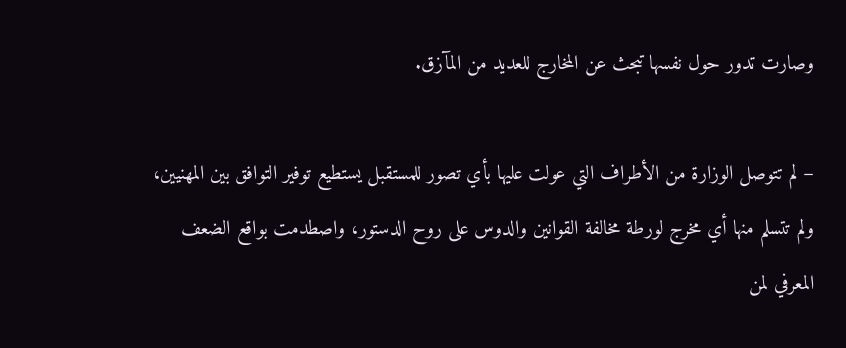وصارت تدور حول نفسها تبحث عن المخارج للعديد من المآزق.

– لم تتوصل الوزارة من الأطراف التي عولت عليها بأي تصور للمستقبل يستطيع توفير التوافق بين المهنيين، ولم تتسلم منها أي مخرج لورطة مخالفة القوانين والدوس على روح الدستور، واصطدمت بواقع الضعف المعرفي لمن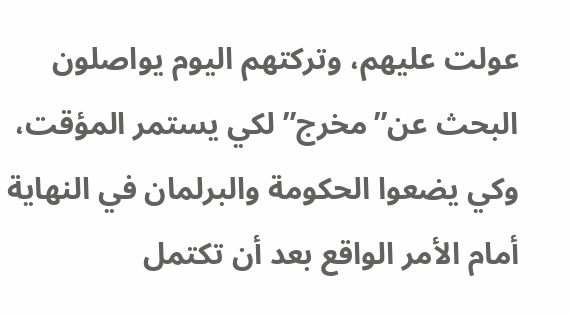عولت عليهم، وتركتهم اليوم يواصلون البحث عن”مخرج” لكي يستمر المؤقت، وكي يضعوا الحكومة والبرلمان في النهاية أمام الأمر الواقع بعد أن تكتمل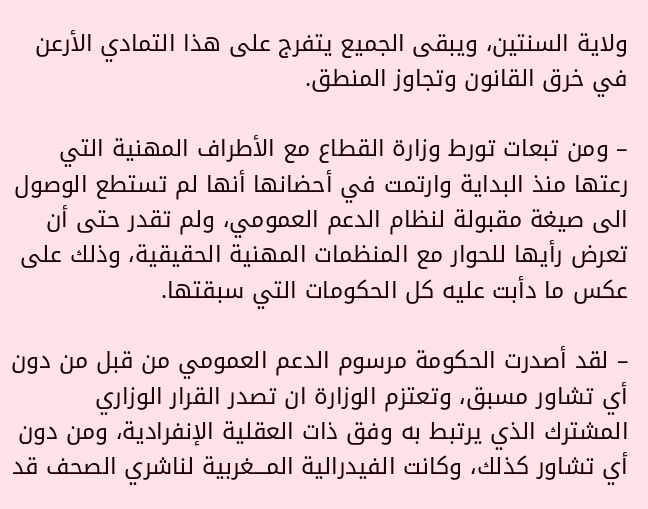ولاية السنتين، ويبقى الجميع يتفرج على هذا التمادي الأرعن في خرق القانون وتجاوز المنطق.

– ومن تبعات تورط وزارة القطاع مع الأطراف المهنية التي رعتها منذ البداية وارتمت في أحضانها أنها لم تستطع الوصول الى صيغة مقبولة لنظام الدعم العمومي، ولم تقدر حتى أن تعرض رأيها للحوار مع المنظمات المهنية الحقيقية، وذلك على عكس ما دأبت عليه كل الحكومات التي سبقتها.

– لقد أصدرت الحكومة مرسوم الدعم العمومي من قبل من دون أي تشاور مسبق، وتعتزم الوزارة ان تصدر القرار الوزاري المشترك الذي يرتبط به وفق ذات العقلية الإنفرادية، ومن دون أي تشاور كذلك، وكانت الفيدرالية المـــغربية لناشري الصحف قد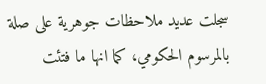سجلت عديد ملاحظات جوهرية على صلة بالمرسوم الحكومي، كما انها ما فتئت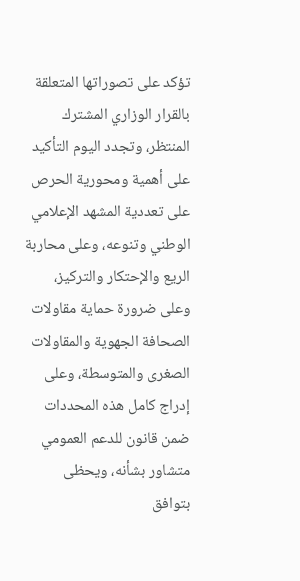تؤكد على تصوراتها المتعلقة بالقرار الوزاري المشترك المنتظر، وتجدد اليوم التأكيد على أهمية ومحورية الحرص على تعددية المشهد الإعلامي الوطني وتنوعه، وعلى محاربة الريع والإحتكار والتركيز، وعلى ضرورة حماية مقاولات الصحافة الجهوية والمقاولات الصغرى والمتوسطة، وعلى إدراج كامل هذه المحددات ضمن قانون للدعم العمومي متشاور بشأنه، ويحظى بتوافق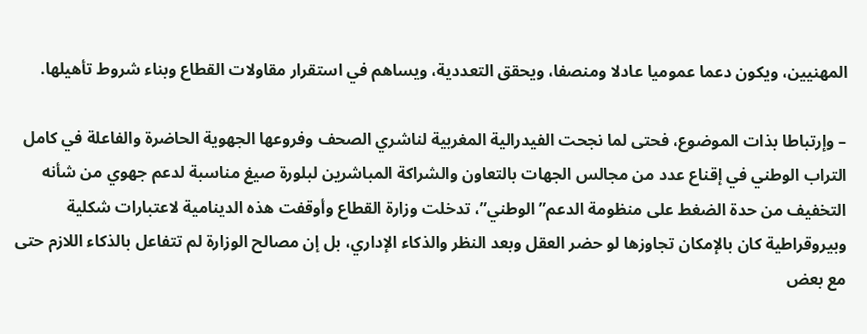المهنيين، ويكون دعما عموميا عادلا ومنصفا، ويحقق التعددية، ويساهم في استقرار مقاولات القطاع وبناء شروط تأهيلها.

– وإرتباطا بذات الموضوع، فحتى لما نجحت الفيدرالية المغربية لناشري الصحف وفروعها الجهوية الحاضرة والفاعلة في كامل التراب الوطني في إقناع عدد من مجالس الجهات بالتعاون والشراكة المباشرين لبلورة صيغ مناسبة لدعم جهوي من شأنه التخفيف من حدة الضغط على منظومة الدعم” الوطني”، تدخلت وزارة القطاع وأوقفت هذه الدينامية لاعتبارات شكلية وبيروقراطية كان بالإمكان تجاوزها لو حضر العقل وبعد النظر والذكاء الإداري، بل إن مصالح الوزارة لم تتفاعل بالذكاء اللازم حتى مع بعض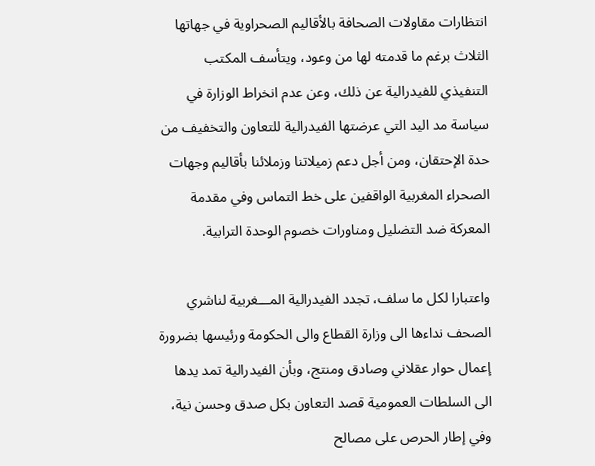انتظارات مقاولات الصحافة بالأقاليم الصحراوية في جهاتها الثلاث برغم ما قدمته لها من وعود، ويتأسف المكتب التنفيذي للفيدرالية عن ذلك، وعن عدم انخراط الوزارة في سياسة مد اليد التي عرضتها الفيدرالية للتعاون والتخفيف من حدة الإحتقان، ومن أجل دعم زميلاتنا وزملائنا بأقاليم وجهات الصحراء المغربية الواقفين على خط التماس وفي مقدمة المعركة ضد التضليل ومناورات خصوم الوحدة الترابية.

واعتبارا لكل ما سلف، تجدد الفيدرالية المـــغربية لناشري الصحف نداءها الى وزارة القطاع والى الحكومة ورئيسها بضرورة إعمال حوار عقلاني وصادق ومنتج، وبأن الفيدرالية تمد يدها الى السلطات العمومية قصد التعاون بكل صدق وحسن نية، وفي إطار الحرص على مصالح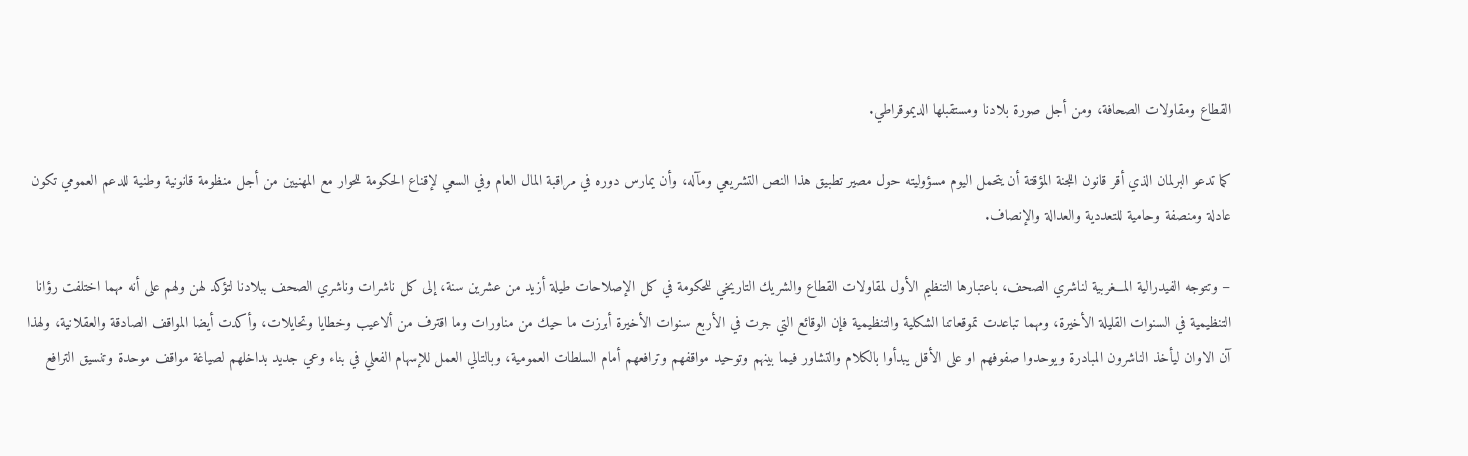القطاع ومقاولات الصحافة، ومن أجل صورة بلادنا ومستقبلها الديموقراطي.

كما تدعو البرلمان الذي أقر قانون اللجنة المؤقتة أن يتحمل اليوم مسؤوليته حول مصير تطبيق هذا النص التشريعي ومآله، وأن يمارس دوره في مراقبة المال العام وفي السعي لإقناع الحكومة للحوار مع المهنيين من أجل منظومة قانونية وطنية للدعم العمومي تكون عادلة ومنصفة وحامية للتعددية والعدالة والإنصاف.

– وتتوجه الفيدرالية المـــغربية لناشري الصحف، باعتبارها التنظيم الأول لمقاولات القطاع والشريك التاريخي للحكومة في كل الإصلاحات طيلة أزيد من عشرين سنة، إلى كل ناشرات وناشري الصحف ببلادنا لتؤكد لهن ولهم على أنه مهما اختلفت رؤانا التنظيمية في السنوات القليلة الأخيرة، ومهما تباعدت تموقعاتنا الشكلية والتنظيمية فإن الوقائع التي جرت في الأربع سنوات الأخيرة أبرزت ما حيك من مناورات وما اقترف من ألاعيب وخطايا وتحايلات، وأكدت أيضا المواقف الصادقة والعقلانية، ولهذا آن الاوان ليأخذ الناشرون المبادرة ويوحدوا صفوفهم او على الأقل يبدأوا بالكلام والتشاور فيما بينهم وتوحيد مواقفهم وترافعهم أمام السلطات العمومية، وبالتالي العمل للإسهام الفعلي في بناء وعي جديد بداخلهم لصياغة مواقف موحدة وتنسيق الترافع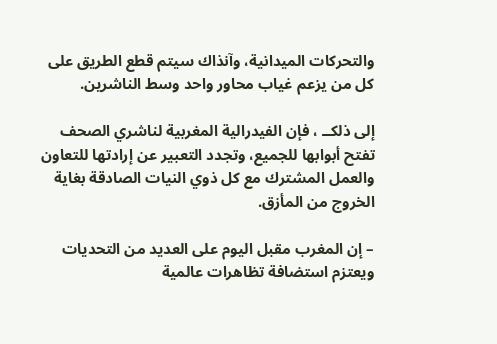والتحركات الميدانية، وآنذاك سيتم قطع الطريق على كل من يزعم غياب محاور واحد وسط الناشرين.

إلى ذلكــ ، فإن الفيدرالية المغربية لناشري الصحف تفتح أبوابها للجميع، وتجدد التعبير عن إرادتها للتعاون والعمل المشترك مع كل ذوي النيات الصادقة بغاية الخروج من المأزق.

– إن المغرب مقبل اليوم على العديد من التحديات ويعتزم استضافة تظاهرات عالمية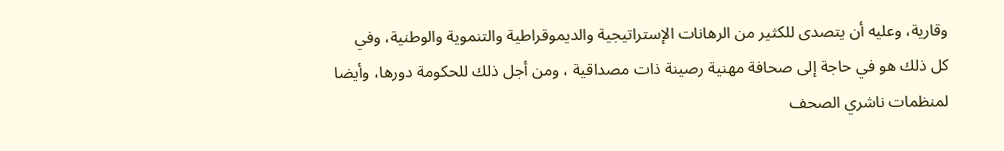وقارية، وعليه أن يتصدى للكثير من الرهانات الإستراتيجية والديموقراطية والتنموية والوطنية، وفي كل ذلك هو في حاجة إلى صحافة مهنية رصينة ذات مصداقية ، ومن أجل ذلك للحكومة دورها، وأيضا لمنظمات ناشري الصحف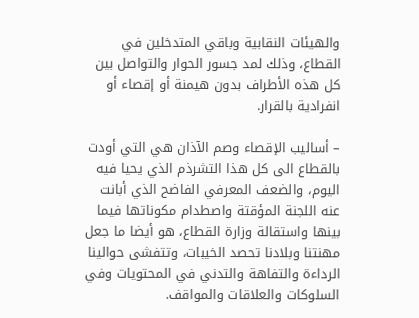والهيئات النقابية وباقي المتدخلين في القطاع، وذلك لمد جسور الحوار والتواصل بين كل هذه الأطراف بدون هيمنة أو إقصاء أو انفرادية بالقرار.

– أساليب الإقصاء وصم الآذان هي التي أودت بالقطاع الى كل هذا التشرذم الذي يحيا فيه اليوم، والضعف المعرفي الفاضح الذي أبانت عنه اللجنة المؤقتة واصطدام مكوناتها فيما بينها واستقالة وزارة القطاع، هو أيضا ما جعل مهنتنا وبلادنا تحصد الخيبات، وتتفشى حوالينا الرداءة والتفاهة والتدني في المحتويات وفي السلوكات والعلاقات والمواقف.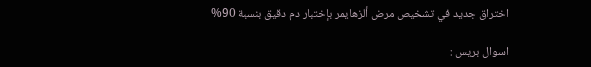اختراق جديد في تشخيص مرض ألزهايمر بإختبار دم دقيق بنسبة 90%

اسوال بريس :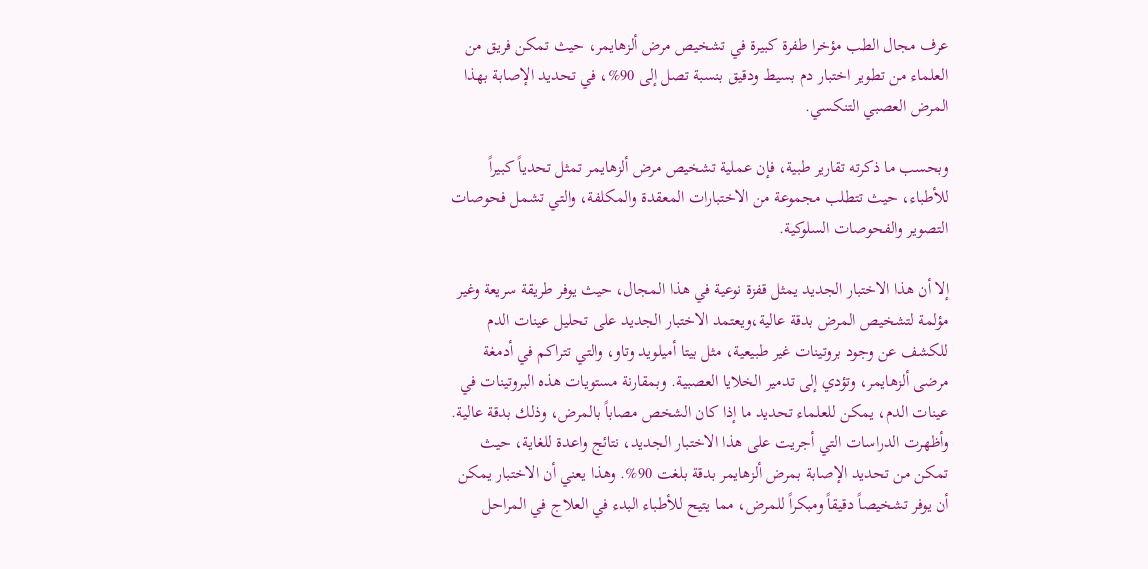عرف مجال الطب مؤخرا طفرة كبيرة في تشخيص مرض ألزهايمر، حيث تمكن فريق من العلماء من تطوير اختبار دم بسيط ودقيق بنسبة تصل إلى 90%، في تحديد الإصابة بهذا المرض العصبي التنكسي.

وبحسب ما ذكرته تقارير طبية، فإن عملية تشخيص مرض ألزهايمر تمثل تحدياً كبيراً للأطباء، حيث تتطلب مجموعة من الاختبارات المعقدة والمكلفة، والتي تشمل فحوصات التصوير والفحوصات السلوكية.

إلا أن هذا الاختبار الجديد يمثل قفزة نوعية في هذا المجال، حيث يوفر طريقة سريعة وغير مؤلمة لتشخيص المرض بدقة عالية،ويعتمد الاختبار الجديد على تحليل عينات الدم للكشف عن وجود بروتينات غير طبيعية، مثل بيتا أميلويد وتاو، والتي تتراكم في أدمغة مرضى ألزهايمر، وتؤدي إلى تدمير الخلايا العصبية. وبمقارنة مستويات هذه البروتينات في عينات الدم، يمكن للعلماء تحديد ما إذا كان الشخص مصاباً بالمرض، وذلك بدقة عالية. وأظهرت الدراسات التي أجريت على هذا الاختبار الجديد، نتائج واعدة للغاية، حيث تمكن من تحديد الإصابة بمرض ألزهايمر بدقة بلغت 90%. وهذا يعني أن الاختبار يمكن أن يوفر تشخيصاً دقيقاً ومبكراً للمرض، مما يتيح للأطباء البدء في العلاج في المراحل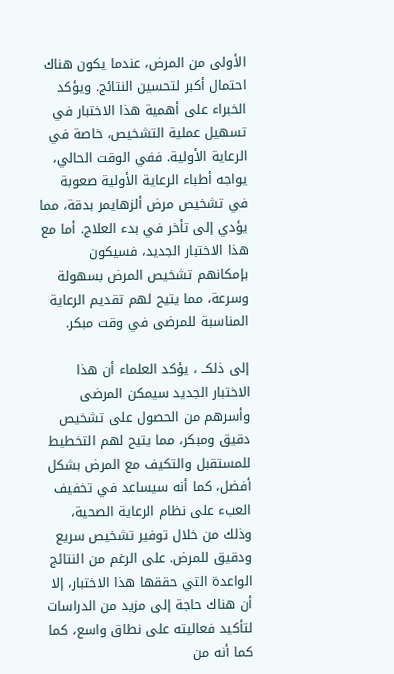الأولى من المرض، عندما يكون هناك احتمال أكبر لتحسين النتائج. ويؤكد الخبراء على أهمية هذا الاختبار في تسهيل عملية التشخيص، خاصة في الرعاية الأولية. ففي الوقت الحالي، يواجه أطباء الرعاية الأولية صعوبة في تشخيص مرض ألزهايمر بدقة، مما يؤدي إلى تأخر في بدء العلاج. أما مع هذا الاختبار الجديد، فسيكون بإمكانهم تشخيص المرض بسهولة وسرعة، مما يتيح لهم تقديم الرعاية المناسبة للمرضى في وقت مبكر.

إلى ذلكــ ، يؤكد العلماء أن هذا الاختبار الجديد سيمكن المرضى وأسرهم من الحصول على تشخيص دقيق ومبكر، مما يتيح لهم التخطيط للمستقبل والتكيف مع المرض بشكل أفضل، كما أنه سيساعد في تخفيف العبء على نظام الرعاية الصحية، وذلك من خلال توفير تشخيص سريع ودقيق للمرض. على الرغم من النتائج الواعدة التي حققها هذا الاختبار، إلا أن هناك حاجة إلى مزيد من الدراسات لتأكيد فعاليته على نطاق واسع، كما كما أنه من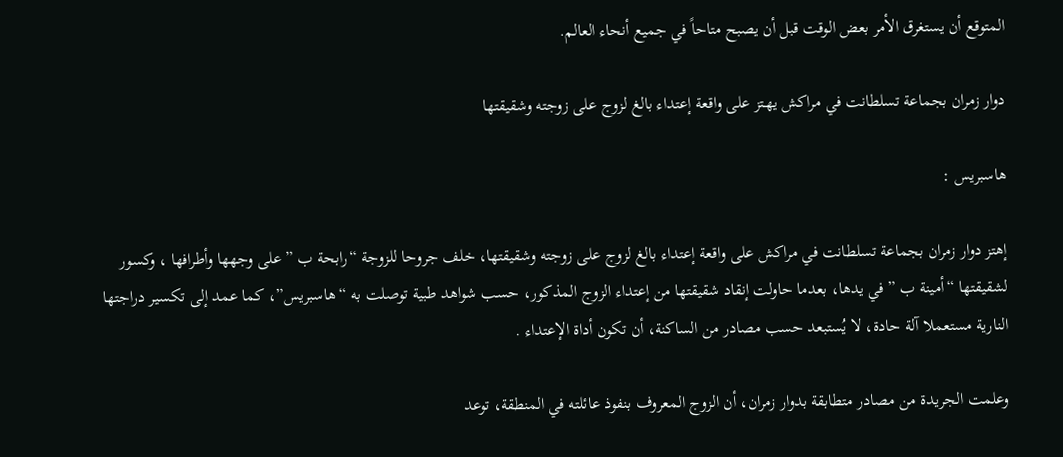المتوقع أن يستغرق الأمر بعض الوقت قبل أن يصبح متاحاً في جميع أنحاء العالم.

دوار زمران بجماعة تسلطانت في مراكش يهـتز على واقعة إعتداء بالغ لزوج على زوجته وشقيقتها

هاسبريس :

إهتز دوار زمران بجماعة تسلطانت في مراكش على واقعة إعتداء بالغ لزوج على زوجته وشقيقتها، خلف جروحا للزوجة “رابحة ب ” على وجهها وأطرافها ، وكسور لشقيقتها “أمينة ب ” في يدها، بعدما حاولت إنقاد شقيقتها من إعتداء الزوج المذكور، حسب شواهد طبية توصلت به “هاسبريس”، كما عمد إلى تكسير دراجتها النارية مستعملا آلة حادة، لا يُستبعد حسب مصادر من الساكنة، أن تكون أداة الإعتداء .

وعلمت الجريدة من مصادر متطابقة بدوار زمران، أن الزوج المعروف بنفوذ عائلته في المنطقة، توعد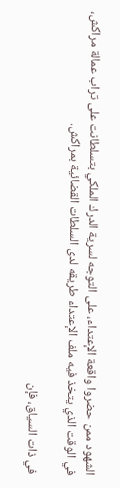الشهود ممن حضروا واقعة الإعتداء، على التوجه لسرية الدرك الملكي بتسلطانت على تراب عمالة مراكش، في الوقت الذي يتخذ فيه ملف الإعتداء طريقه لدى السلطات القضائية بمراكش.

في ذات السياق، فإن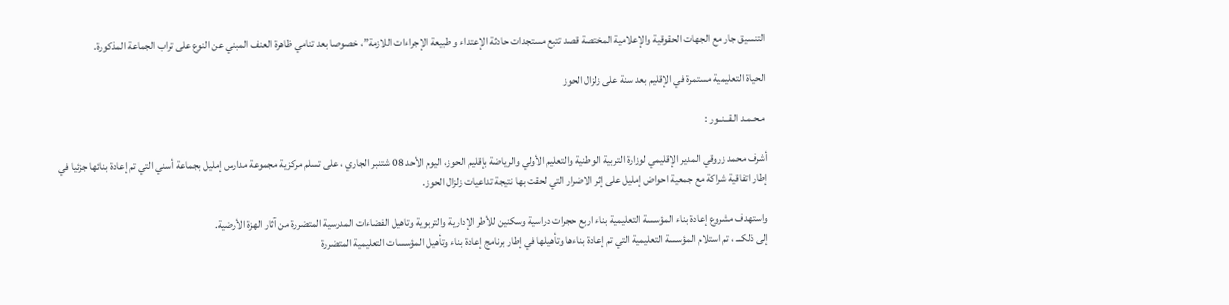التنسيق جار مع الجهات الحقوقية والإعلامية المختصة قصد تتبع مستجدات حادثة الإعتداء و طبيعة الإجراءات اللازمة”، خصوصا بعد تنامي ظاهرة العنف المبني عن النوع على تراب الجماعة المذكورة.

الحياة التعليمية مستمرة في الإقليم بعد سنة على زلزال الحوز

 مـحـمـد الـقــنــور :

أشرف محمد زروقي المدير الإقليمي لوزارة التربية الوطنية والتعليم الأولي والرياضة بإقليم الحوز، اليوم الأحد 08 شتنبر الجاري ، على تسلم مركزية مجموعة مدارس إمليل بجماعة أسني التي تم إعادة بنائها جزئيا في إطار اتفاقية شراكة مع جمعية احواض إمليل على إثر الاضرار التي لحقت بها نتيجة تداعيات زلزال الحوز.

واستهدف مشروع إعادة بناء المؤسسة التعليمية بناء اربع حجرات دراسية وسكنين للأطر الإدارية والتربوية وتاهيل الفضاءات المدرسية المتضررة من آثار الهزة الأرضية.
إلى ذلكـــ ، تم استلام المؤسسة التعليمية التي تم إعادة بناءها وتأهيلها في إطار برنامج إعادة بناء وتأهيل المؤسسات التعليمية المتضررة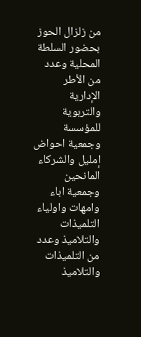من زلزال الحوز بحضور السلطة المحلية وعدد من الأطر الإدارية والتربوية للمؤسسة وجمعية احواض إمليل والشركاء المانحين وجمعية اباء وامهات واولياء التلميذات والتلاميذ وعدد من التلميذات والتلاميذ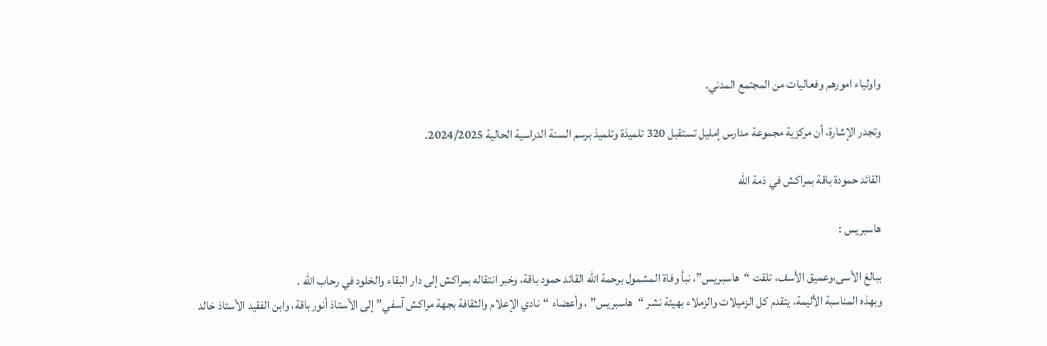واولياء امورهم وفعاليات من المجتمع المدني.

وتجدر الإشارة، أن مركزية مجموعة مدارس إمليل تستقبل 320 تلميذة وتلميذ برسم السنة الدراسية الحالية 2024/2025.

القائد حمودة باقة بمراكش في ذمة الله

هاسبريس :

ببالغ الأسى،وعميق الأسف، تلقت “هاسبريس”، نبأ وفاة المشمول برحمة الله القائد حمود باقة، وخبر انتقاله بمراكش إلى دار البقاء والخلود في رحاب الله .
وبهذه المناسبة الأليمة، يتقدم كل الزميلات والزملاء بهيئة نشر “هاسبريس” ، وأعضاء “نادي الإعلام والثقافة بجهة مراكش آسفي” إلى الأستاذ أنور باقة، وابن الفقيد الأستاذ خالد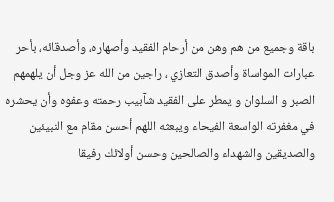باقة وجميع من هم وهن من أرحام الفقيد وأصهاره، وأصدقائه، بأحر عبارات المواساة وأصدق التعازي ، راجين من الله عز وجل أن يلهمهم الصبر و السلوان و يمطر على الفقيد شآبيب رحمته وعفوه وأن يحشره في مغفرته الواسعة الفيحاء ويبعثه اللهم أحسن مقام مع النبيئين والصديقين والشهداء والصالحين وحسن أولائك رفيقا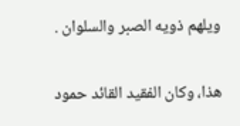ويلهم ذويه الصبر والسلوان .

هذا، وكان الفقيد القائد حمود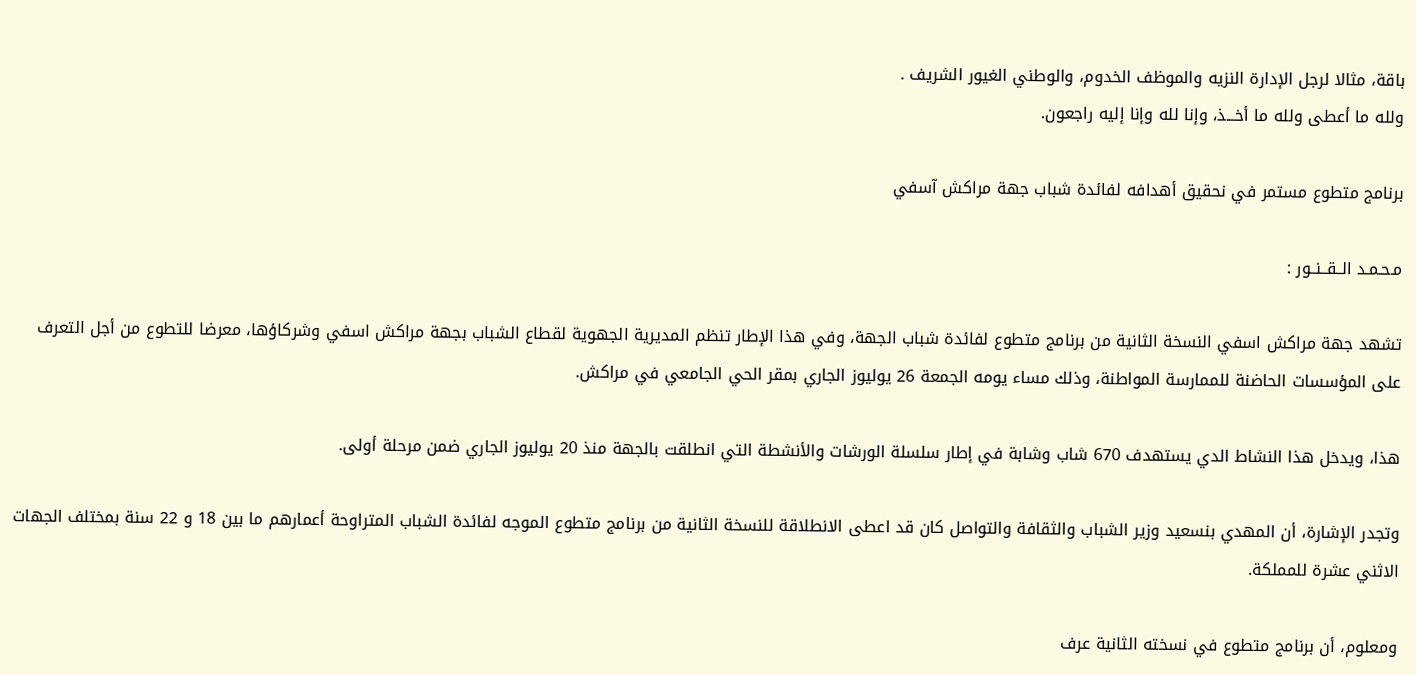باقة، مثالا لرجل الإدارة النزيه والموظف الخدوم، والوطني الغيور الشريف .
ولله ما أعطى ولله ما أخـــذ، وإنا لله وإنا إليه راجعون.

برنامج متطوع مستمر في نحقيق أهدافه لفائدة شباب جهة مراكش آسفي

مـحـمـد الــقــنــور :

تشهد جهة مراكش اسفي النسخة الثانية من برنامج متطوع لفائدة شباب الجهة، وفي هذا الإطار تنظم المديرية الجهوية لقطاع الشباب بجهة مراكش اسفي وشركاؤها، معرضا للتطوع من أجل التعرف على المؤسسات الحاضنة للممارسة المواطنة، وذلك مساء يومه الجمعة 26 يوليوز الجاري بمقر الحي الجامعي في مراكش.

هذا، ويدخل هذا النشاط الدي يستهدف 670 شاب وشابة في إطار سلسلة الورشات والأنشطة التي انطلقت بالجهة منذ 20 يوليوز الجاري ضمن مرحلة أولى.

وتجدر الإشارة، أن المهدي بنسعيد وزير الشباب والثقافة والتواصل كان قد اعطى الانطلاقة للنسخة الثانية من برنامج متطوع الموجه لفائدة الشباب المتراوحة أعمارهم ما بين 18 و 22 سنة بمختلف الجهات الاثني عشرة للمملكة.

ومعلوم، أن برنامج متطوع في نسخته الثانية عرف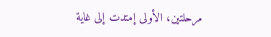مرحلتين، الأولى إمتدت إلى غاية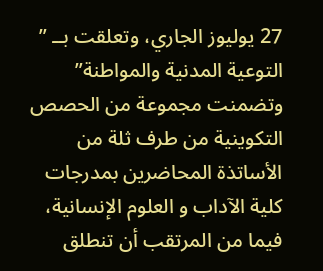27 يوليوز الجاري، وتعلقت بــ ” التوعية المدنية والمواطنة” وتضمنت مجموعة من الحصص التكوينية من طرف ثلة من الأساتذة المحاضرين بمدرجات كلية الآداب و العلوم الإنسانية، فيما من المرتقب أن تنطلق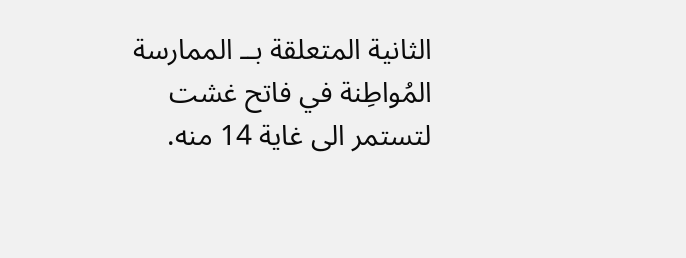الثانية المتعلقة بــ الممارسة المُواطِنة في فاتح غشت لتستمر الى غاية 14 منه.